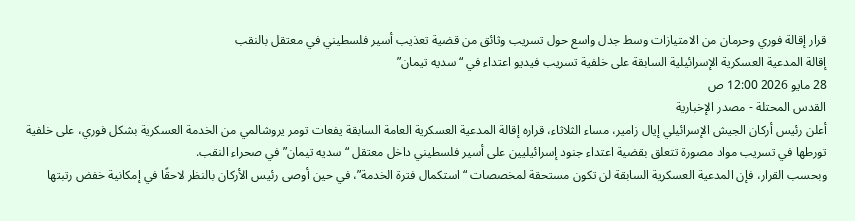قرار إقالة فوري وحرمان من الامتيازات وسط جدل واسع حول تسريب وثائق من قضية تعذيب أسير فلسطيني في معتقل بالنقب
إقالة المدعية العسكرية الإسرائيلية السابقة على خلفية تسريب فيديو اعتداء في “سديه تيمان”
28 مايو 2026 12:00 ص
القدس المحتلة - مصدر الإخبارية
أعلن رئيس أركان الجيش الإسرائيلي إيال زامير، مساء الثلاثاء، قراره إقالة المدعية العسكرية العامة السابقة يفعات تومر يروشالمي من الخدمة العسكرية بشكل فوري، على خلفية تورطها في تسريب مواد مصورة تتعلق بقضية اعتداء جنود إسرائيليين على أسير فلسطيني داخل معتقل “سديه تيمان” في صحراء النقب.
وبحسب القرار، فإن المدعية العسكرية السابقة لن تكون مستحقة لمخصصات “استكمال فترة الخدمة”، في حين أوصى رئيس الأركان بالنظر لاحقًا في إمكانية خفض رتبتها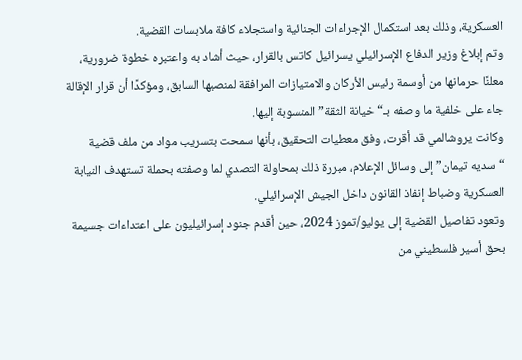العسكرية، وذلك بعد استكمال الإجراءات الجنائية واستجلاء كافة ملابسات القضية.
وتم إبلاغ وزير الدفاع الإسرائيلي يسرائيل كاتس بالقرار، حيث أشاد به واعتبره خطوة ضرورية، معلنًا حرمانها من أوسمة رئيس الأركان والامتيازات المرافقة لمنصبها السابق، ومؤكدًا أن قرار الإقالة جاء على خلفية ما وصفه بـ“خيانة الثقة” المنسوبة إليها.
وكانت يروشالمي قد أقرت، وفق معطيات التحقيق، بأنها سمحت بتسريب مواد من ملف قضية “سديه تيمان” إلى وسائل الإعلام، مبررة ذلك بمحاولة التصدي لما وصفته بحملة تستهدف النيابة العسكرية وضباط إنفاذ القانون داخل الجيش الإسرائيلي.
وتعود تفاصيل القضية إلى يوليو/تموز 2024، حين أقدم جنود إسرائيليون على اعتداءات جسيمة بحق أسير فلسطيني من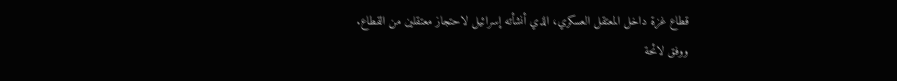قطاع غزة داخل المعتقل العسكري، الذي أنشأته إسرائيل لاحتجاز معتقلين من القطاع.
ووفق لائحة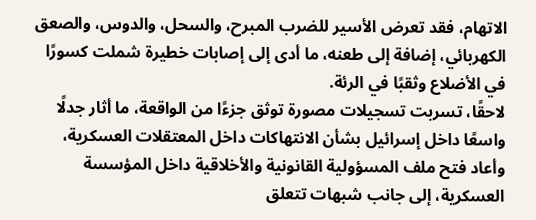الاتهام، فقد تعرض الأسير للضرب المبرح، والسحل، والدوس، والصعق الكهربائي، إضافة إلى طعنه، ما أدى إلى إصابات خطيرة شملت كسورًا في الأضلاع وثقبًا في الرئة.
لاحقًا، تسربت تسجيلات مصورة توثق جزءًا من الواقعة، ما أثار جدلًا واسعًا داخل إسرائيل بشأن الانتهاكات داخل المعتقلات العسكرية، وأعاد فتح ملف المسؤولية القانونية والأخلاقية داخل المؤسسة العسكرية، إلى جانب شبهات تتعلق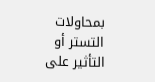بمحاولات التستر أو التأثير على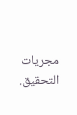مجريات التحقيق.